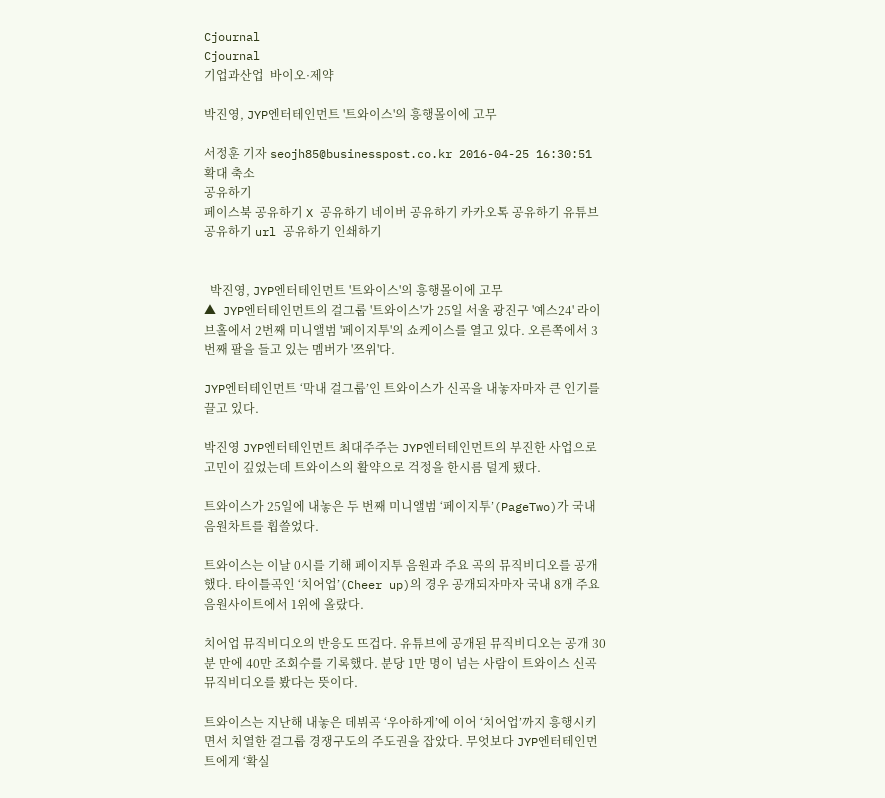Cjournal
Cjournal
기업과산업  바이오·제약

박진영, JYP엔터테인먼트 '트와이스'의 흥행몰이에 고무

서정훈 기자 seojh85@businesspost.co.kr 2016-04-25 16:30:51
확대 축소
공유하기
페이스북 공유하기 X 공유하기 네이버 공유하기 카카오톡 공유하기 유튜브 공유하기 url 공유하기 인쇄하기


  박진영, JYP엔터테인먼트 '트와이스'의 흥행몰이에 고무
▲ JYP엔터테인먼트의 걸그룹 '트와이스'가 25일 서울 광진구 '예스24' 라이브홀에서 2번째 미니앨범 '페이지투'의 쇼케이스를 열고 있다. 오른쪽에서 3번째 팔을 들고 있는 멤버가 '쯔위'다.

JYP엔터테인먼트 ‘막내 걸그룹’인 트와이스가 신곡을 내놓자마자 큰 인기를 끌고 있다.

박진영 JYP엔터테인먼트 최대주주는 JYP엔터테인먼트의 부진한 사업으로 고민이 깊었는데 트와이스의 활약으로 걱정을 한시름 덜게 됐다.

트와이스가 25일에 내놓은 두 번째 미니앨범 ‘페이지투’(PageTwo)가 국내 음원차트를 휩쓸었다.

트와이스는 이날 0시를 기해 페이지투 음원과 주요 곡의 뮤직비디오를 공개했다. 타이틀곡인 ‘치어업’(Cheer up)의 경우 공개되자마자 국내 8개 주요 음원사이트에서 1위에 올랐다.

치어업 뮤직비디오의 반응도 뜨겁다. 유튜브에 공개된 뮤직비디오는 공개 30분 만에 40만 조회수를 기록했다. 분당 1만 명이 넘는 사람이 트와이스 신곡 뮤직비디오를 봤다는 뜻이다.

트와이스는 지난해 내놓은 데뷔곡 ‘우아하게’에 이어 ‘치어업’까지 흥행시키면서 치열한 걸그룹 경쟁구도의 주도권을 잡았다. 무엇보다 JYP엔터테인먼트에게 ‘확실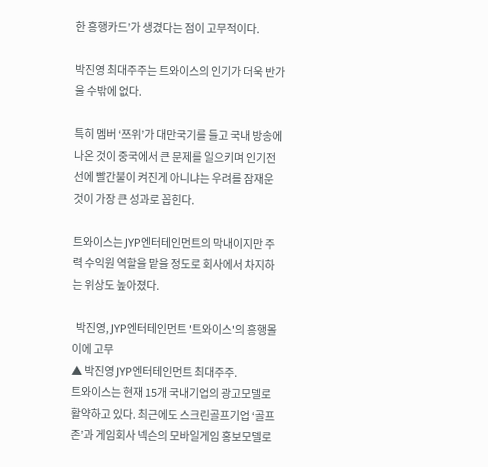한 흥행카드’가 생겼다는 점이 고무적이다.

박진영 최대주주는 트와이스의 인기가 더욱 반가울 수밖에 없다.

특히 멤버 ‘쯔위’가 대만국기를 들고 국내 방송에 나온 것이 중국에서 큰 문제를 일으키며 인기전선에 빨간불이 켜진게 아니냐는 우려를 잠재운 것이 가장 큰 성과로 꼽힌다.

트와이스는 JYP엔터테인먼트의 막내이지만 주력 수익원 역할을 맡을 정도로 회사에서 차지하는 위상도 높아졌다.

  박진영, JYP엔터테인먼트 '트와이스'의 흥행몰이에 고무
▲ 박진영 JYP엔터테인먼트 최대주주.
트와이스는 현재 15개 국내기업의 광고모델로 활약하고 있다. 최근에도 스크린골프기업 ‘골프존’과 게임회사 넥슨의 모바일게임 홍보모델로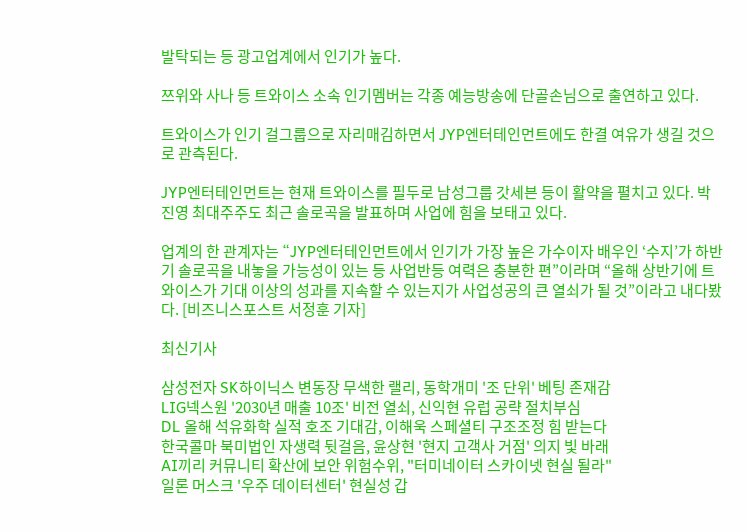발탁되는 등 광고업계에서 인기가 높다.

쯔위와 사나 등 트와이스 소속 인기멤버는 각종 예능방송에 단골손님으로 출연하고 있다.

트와이스가 인기 걸그룹으로 자리매김하면서 JYP엔터테인먼트에도 한결 여유가 생길 것으로 관측된다.

JYP엔터테인먼트는 현재 트와이스를 필두로 남성그룹 갓세븐 등이 활약을 펼치고 있다. 박진영 최대주주도 최근 솔로곡을 발표하며 사업에 힘을 보태고 있다.

업계의 한 관계자는 “JYP엔터테인먼트에서 인기가 가장 높은 가수이자 배우인 ‘수지’가 하반기 솔로곡을 내놓을 가능성이 있는 등 사업반등 여력은 충분한 편”이라며 “올해 상반기에 트와이스가 기대 이상의 성과를 지속할 수 있는지가 사업성공의 큰 열쇠가 될 것”이라고 내다봤다. [비즈니스포스트 서정훈 기자]

최신기사

삼성전자 SK하이닉스 변동장 무색한 랠리, 동학개미 '조 단위' 베팅 존재감
LIG넥스원 '2030년 매출 10조' 비전 열쇠, 신익현 유럽 공략 절치부심
DL 올해 석유화학 실적 호조 기대감, 이해욱 스페셜티 구조조정 힘 받는다
한국콜마 북미법인 자생력 뒷걸음, 윤상현 '현지 고객사 거점' 의지 빛 바래
AI끼리 커뮤니티 확산에 보안 위험수위, "터미네이터 스카이넷 현실 될라"
일론 머스크 '우주 데이터센터' 현실성 갑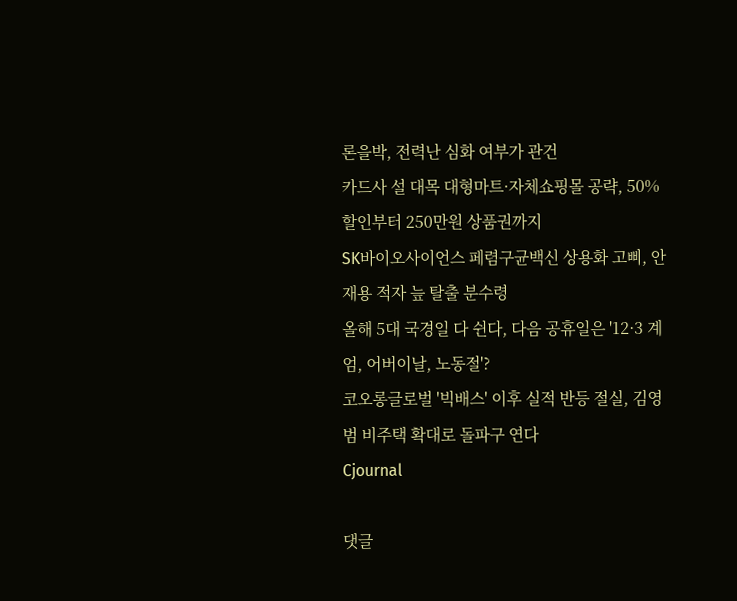론을박, 전력난 심화 여부가 관건
카드사 설 대목 대형마트·자체쇼핑몰 공략, 50% 할인부터 250만원 상품권까지
SK바이오사이언스 페렴구균백신 상용화 고삐, 안재용 적자 늪 탈출 분수령
올해 5대 국경일 다 쉰다, 다음 공휴일은 '12·3 계엄, 어버이날, 노동절'?
코오롱글로벌 '빅배스' 이후 실적 반등 절실, 김영범 비주택 확대로 돌파구 연다
Cjournal

댓글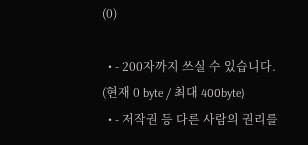(0)

  • - 200자까지 쓰실 수 있습니다. (현재 0 byte / 최대 400byte)
  • - 저작권 등 다른 사람의 권리를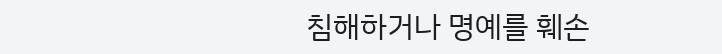침해하거나 명예를 훼손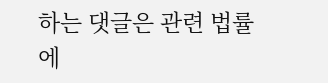하는 댓글은 관련 법률에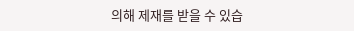의해 제재를 받을 수 있습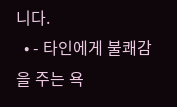니다.
  • - 타인에게 불쾌감을 주는 욕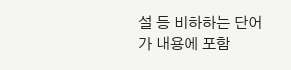설 등 비하하는 단어가 내용에 포함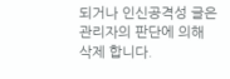되거나 인신공격성 글은 관리자의 판단에 의해 삭제 합니다.